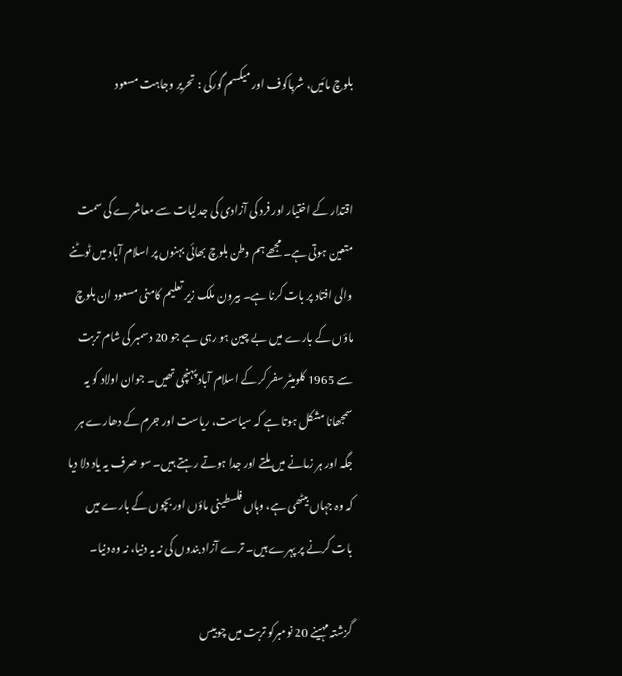بلوچ مائیں، شرباکوف اور میکسم گورکی : تحریر وجاہت مسعود


اقتدار کے اختیار اور فرد کی آزادی کی جدلیات سے معاشرے کی سمت متعین ہوتی ہے۔ مجھے ہم وطن بلوچ بھائی بہنوں پر اسلام آباد میں ٹوٹنے والی افتاد پر بات کرنا ہے۔ بیرون ملک زیر تعلیم کامنی مسعود ان بلوچ ماؤں کے بارے میں بے چین ہو رہی ہے جو 20 دسمبر کی شام تربت سے 1965 کلومیٹر سفر کر کے اسلام آباد پہنچی تھیں۔ جوان اولاد کو یہ سمجھانا مشکل ہوتا ہے کہ سیاست، ریاست اور جرم کے دھارے ہر جگہ اور ہر زمانے میں ملتے اور جدا ہوتے رہتے ہیں۔ سو صرف یہ یاد دلا دیا کہ وہ جہاں بیٹھی ہے، وہاں فلسطینی ماؤں اور بچوں کے بارے میں بات کرنے پر پہرے ہیں۔ ترے آزاد بندوں کی نہ یہ دنیا، نہ وہ دنیا۔

گزشتہ مہینے 20 نومبرکو تربت میں چوبیس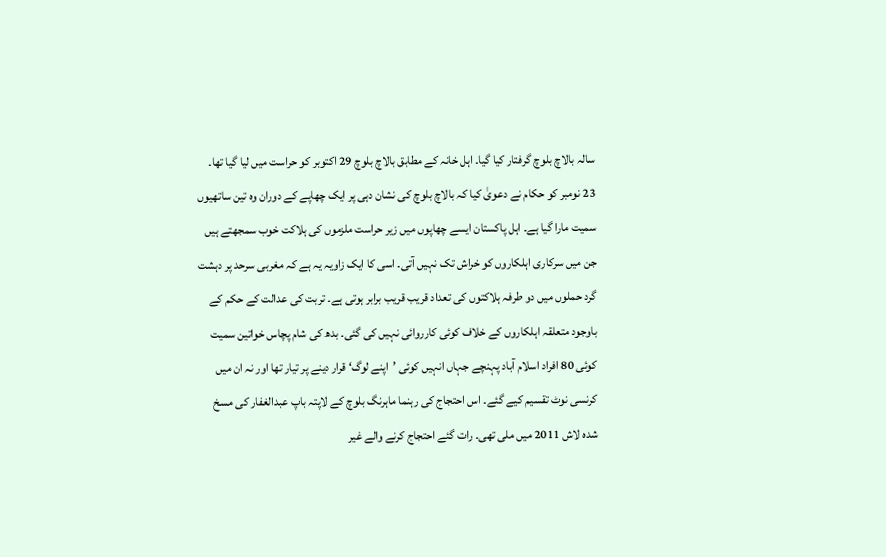سالہ بالاچ بلوچ گرفتار کیا گیا۔ اہل خانہ کے مطابق بالاچ بلوچ 29 اکتوبر کو حراست میں لیا گیا تھا۔ 23 نومبر کو حکام نے دعویٰ کیا کہ بالاچ بلوچ کی نشان دہی پر ایک چھاپے کے دوران وہ تین ساتھیوں سمیت مارا گیا ہے۔ اہل پاکستان ایسے چھاپوں میں زیر حراست ملزموں کی ہلاکت خوب سمجھتے ہیں جن میں سرکاری اہلکاروں کو خراش تک نہیں آتی۔ اسی کا ایک زاویہ یہ ہے کہ مغربی سرحد پر دہشت گرد حملوں میں دو طرفہ ہلاکتوں کی تعداد قریب قریب برابر ہوتی ہے۔ تربت کی عدالت کے حکم کے باوجود متعلقہ اہلکاروں کے خلاف کوئی کارروائی نہیں کی گئی۔ بدھ کی شام پچاس خواتین سمیت کوئی 80 افراد اسلام آباد پہنچے جہاں انہیں کوئی ’اپنے لوگ‘ قرار دینے پر تیار تھا اور نہ ان میں کرنسی نوٹ تقسیم کیے گئے۔ اس احتجاج کی رہنما ماہرنگ بلوچ کے لاپتہ باپ عبدالغفار کی مسخ شدہ لاش 2011 میں ملی تھی۔ رات گئے احتجاج کرنے والے غیر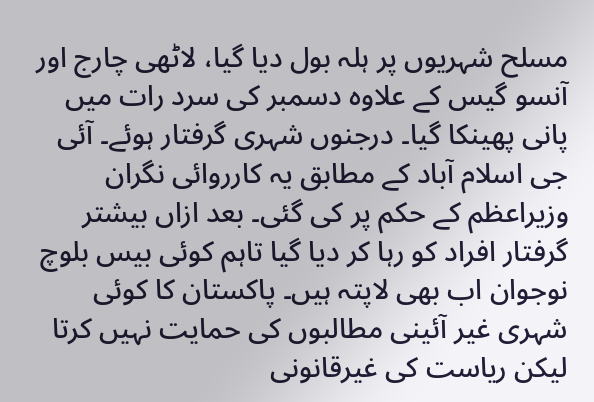مسلح شہریوں پر ہلہ بول دیا گیا، لاٹھی چارج اور آنسو گیس کے علاوہ دسمبر کی سرد رات میں پانی پھینکا گیا۔ درجنوں شہری گرفتار ہوئے۔ آئی جی اسلام آباد کے مطابق یہ کارروائی نگران وزیراعظم کے حکم پر کی گئی۔ بعد ازاں بیشتر گرفتار افراد کو رہا کر دیا گیا تاہم کوئی بیس بلوچ نوجوان اب بھی لاپتہ ہیں۔ پاکستان کا کوئی شہری غیر آئینی مطالبوں کی حمایت نہیں کرتا لیکن ریاست کی غیرقانونی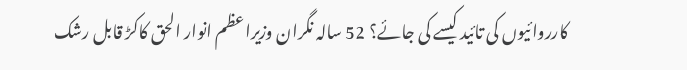کارروائیوں کی تائید کیسے کی جائے؟ 52 سالہ نگران وزیراعظم انوار الحق کاکڑ قابل رشک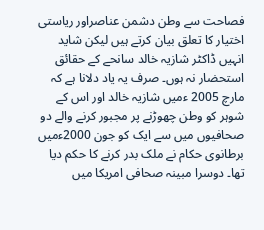فصاحت سے وطن دشمن عناصراور ریاستی اختیار کا تعلق بیان کرتے ہیں لیکن شاید انہیں ڈاکٹر شازیہ خالد سانحے کے حقائق استحضار نہ ہوں۔ صرف یہ یاد دلانا ہے کہ مارچ 2005 ءمیں شازیہ خالد اور اس کے شوہر کو وطن چھوڑنے پر مجبور کرنے والے دو صحافیوں میں سے ایک کو جون 2000ءمیں برطانوی حکام نے ملک بدر کرنے کا حکم دیا تھا۔ دوسرا مبینہ صحافی امریکا میں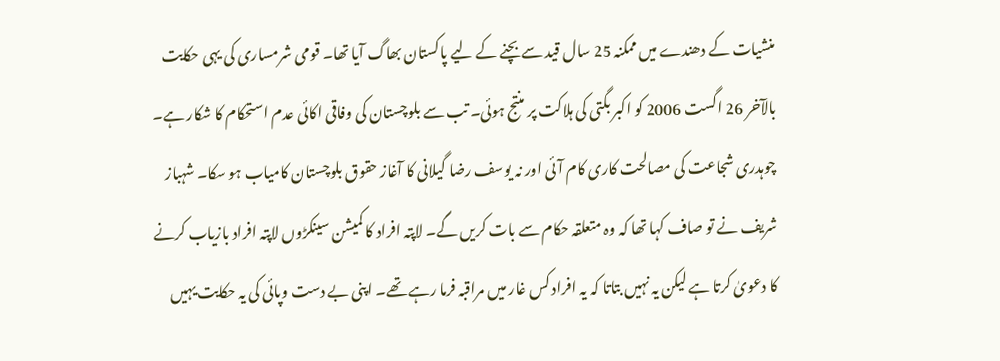منشیات کے دھندے میں ممکنہ 25 سال قید سے بچنے کے لیے پاکستان بھاگ آیا تھا۔ قومی شرمساری کی یہی حکایت بالآخر 26 اگست 2006 کو اکبر بگتی کی ہلاکت پر منتج ہوئی۔ تب سے بلوچستان کی وفاقی اکائی عدم استحکام کا شکار ہے۔ چوہدری شجاعت کی مصالحت کاری کام آئی اور نہ یوسف رضا گیلانی کا آغاز حقوق بلوچستان کامیاب ہو سکا۔ شہباز شریف نے تو صاف کہا تھا کہ وہ متعلقہ حکام سے بات کریں گے۔ لاپتہ افراد کا کمیشن سینکڑوں لاپتہ افراد بازیاب کرنے کا دعویٰ کرتا ہے لیکن یہ نہیں بتاتا کہ یہ افراد کس غار میں مراقبہ فرما رہے تھے۔ اپنی بے دست وپائی کی یہ حکایت یہیں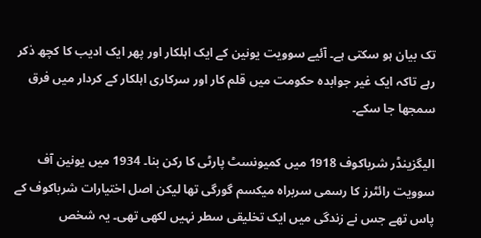تک بیان ہو سکتی ہے۔ آئیے سوویت یونین کے ایک اہلکار اور پھر ایک ادیب کا کچھ ذکر رہے تاکہ ایک غیر جوابدہ حکومت میں قلم کار اور سرکاری اہلکار کے کردار میں فرق سمجھا جا سکے۔

الیگزینڈر شرباکوف 1918 میں کمیونسٹ پارٹی کا رکن بنا۔ 1934 میں یونین آف سوویت رائٹرز کا رسمی سربراہ میکسم گورگی تھا لیکن اصل اختیارات شرباکوف کے پاس تھے جس نے زندگی میں ایک تخلیقی سطر نہیں لکھی تھی۔ یہ شخص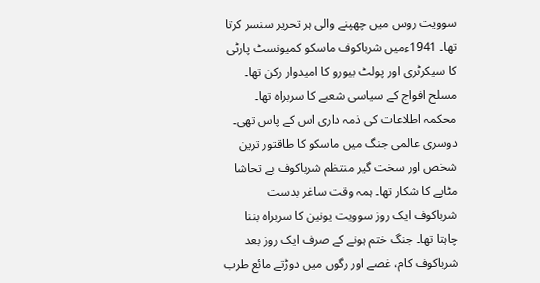سوویت روس میں چھپنے والی ہر تحریر سنسر کرتا تھا۔ 1941ءمیں شرباکوف ماسکو کمیونسٹ پارٹی کا سیکرٹری اور پولٹ بیورو کا امیدوار رکن تھا۔ مسلح افواج کے سیاسی شعبے کا سربراہ تھا۔ محکمہ اطلاعات کی ذمہ داری اس کے پاس تھی۔ دوسری عالمی جنگ میں ماسکو کا طاقتور ترین شخص اور سخت گیر منتظم شرباکوف بے تحاشا مٹاپے کا شکار تھا۔ ہمہ وقت ساغر بدست شرباکوف ایک روز سوویت یونین کا سربراہ بننا چاہتا تھا۔ جنگ ختم ہونے کے صرف ایک روز بعد شرباکوف کام، غصے اور رگوں میں دوڑتے مائع طرب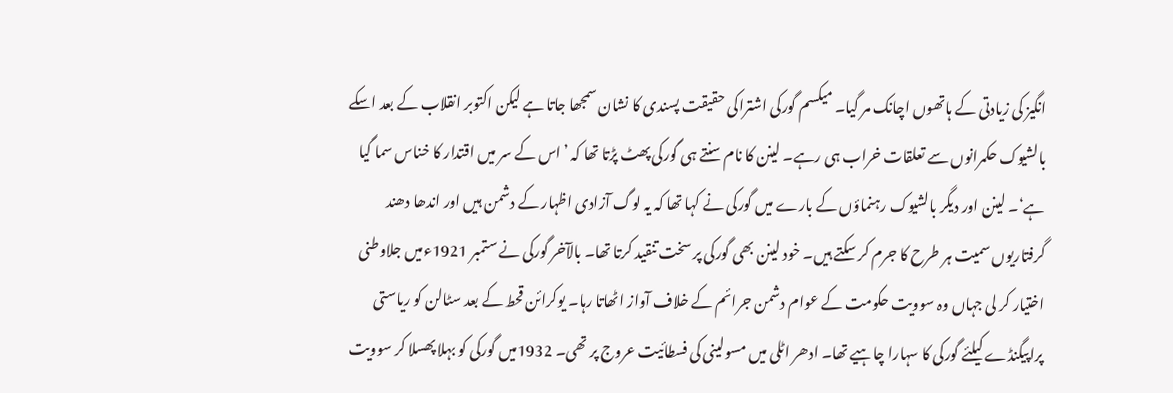انگیز کی زیادتی کے ہاتھوں اچانک مر گیا۔ میکسم گورکی اشتراکی حقیقت پسندی کا نشان سمجھا جاتا ہے لیکن اکتوبر انقلاب کے بعد اسکے بالشیوک حکمرانوں سے تعلقات خراب ہی رہے۔ لینن کا نام سنتے ہی گورکی پھٹ پڑتا تھا کہ ’اس کے سر میں اقتدار کا خناس سما گیا ہے‘۔ لینن اور دیگر بالشیوک رہنماؤں کے بارے میں گورکی نے کہا تھا کہ یہ لوگ آزادی اظہار کے دشمن ہیں اور اندھا دھند گرفتاریوں سمیت ہر طرح کا جرم کر سکتے ہیں۔ خود لینن بھی گورکی پر سخت تنقید کرتا تھا۔ بالآخر گورکی نے ستمبر 1921ءمیں جلاوطنی اختیار کر لی جہاں وہ سوویت حکومت کے عوام دشمن جرائم کے خلاف آواز اٹھاتا رہا۔ یوکرائن قحط کے بعد سٹالن کو ریاستی پراپیگنڈے کیلئے گورکی کا سہارا چاہیے تھا۔ ادھر اٹلی میں مسولینی کی فسطائیت عروج پر تھی۔ 1932میں گورکی کو بہلا پھسلا کر سوویت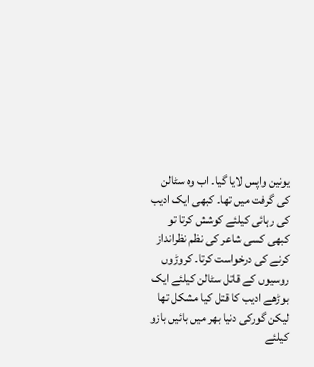یونین واپس لایا گیا۔ اب وہ سٹالن کی گرفت میں تھا۔ کبھی ایک ادیب کی رہائی کیلئے کوشش کرتا تو کبھی کسی شاعر کی نظم نظرانداز کرنے کی درخواست کرتا۔ کروڑوں روسیوں کے قاتل سٹالن کیلئے ایک بوڑھے ادیب کا قتل کیا مشکل تھا لیکن گورکی دنیا بھر میں بائیں بازو کیلئے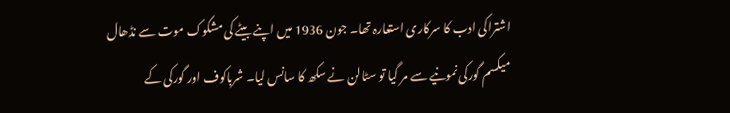اشتراکی ادب کا سرکاری استعارہ تھا۔ جون 1936 میں اپنے بیٹے کی مشکوک موت سے نڈھال میکسم گورکی نمونیے سے مر گیا تو سٹالن نے سکھ کا سانس لیا۔ شرباکوف اور گورکی کے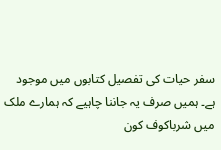سفر حیات کی تفصیل کتابوں میں موجود ہے۔ ہمیں صرف یہ جاننا چاہیے کہ ہمارے ملک میں شرباکوف کون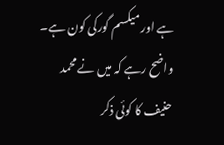ہے اور میکسم گورکی کون ہے۔ واضح رہے کہ میں نے محمد حنیف کا کوئی ذکر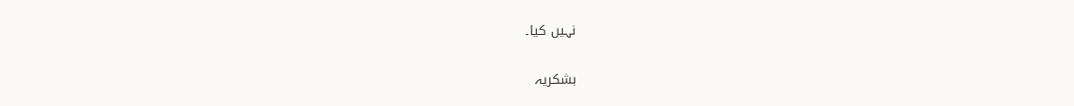نہیں کیا۔

بشکریہ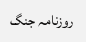روزنامہ جنگ